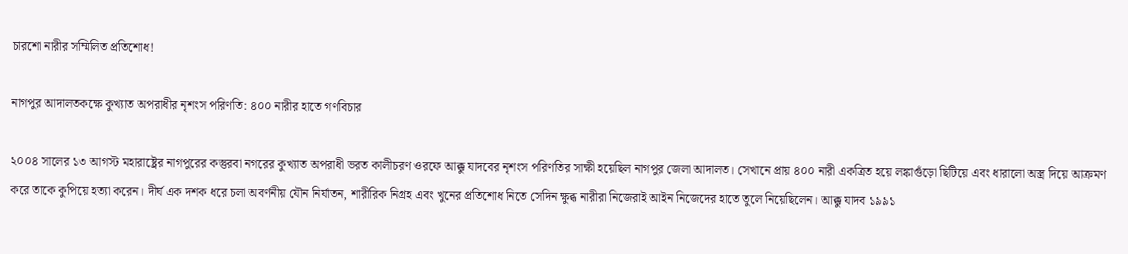চারশো নারীর সম্মিলিত প্রতিশোধ!

নাগপুর আদালতকক্ষে কুখ্যাত অপরাধীর নৃশংস পরিণতি: ৪০০ নারীর হাতে গণবিচার

২০০৪ সালের ১৩ আগস্ট মহারাষ্ট্রের নাগপুরের কস্তুরবা নগরের কুখ্যাত অপরাধী ভরত কালীচরণ ওরফে আক্কু যাদবের নৃশংস পরিণতির সাক্ষী হয়েছিল নাগপুর জেলা আদালত। সেখানে প্রায় ৪০০ নারী একত্রিত হয়ে লঙ্কাগুঁড়ো ছিটিয়ে এবং ধারালো অস্ত্র দিয়ে আক্রমণ করে তাকে কুপিয়ে হত্যা করেন। দীর্ঘ এক দশক ধরে চলা অবর্ণনীয় যৌন নির্যাতন, শারীরিক নিগ্রহ এবং খুনের প্রতিশোধ নিতে সেদিন ক্ষুব্ধ নারীরা নিজেরাই আইন নিজেদের হাতে তুলে নিয়েছিলেন। আক্কু যাদব ১৯৯১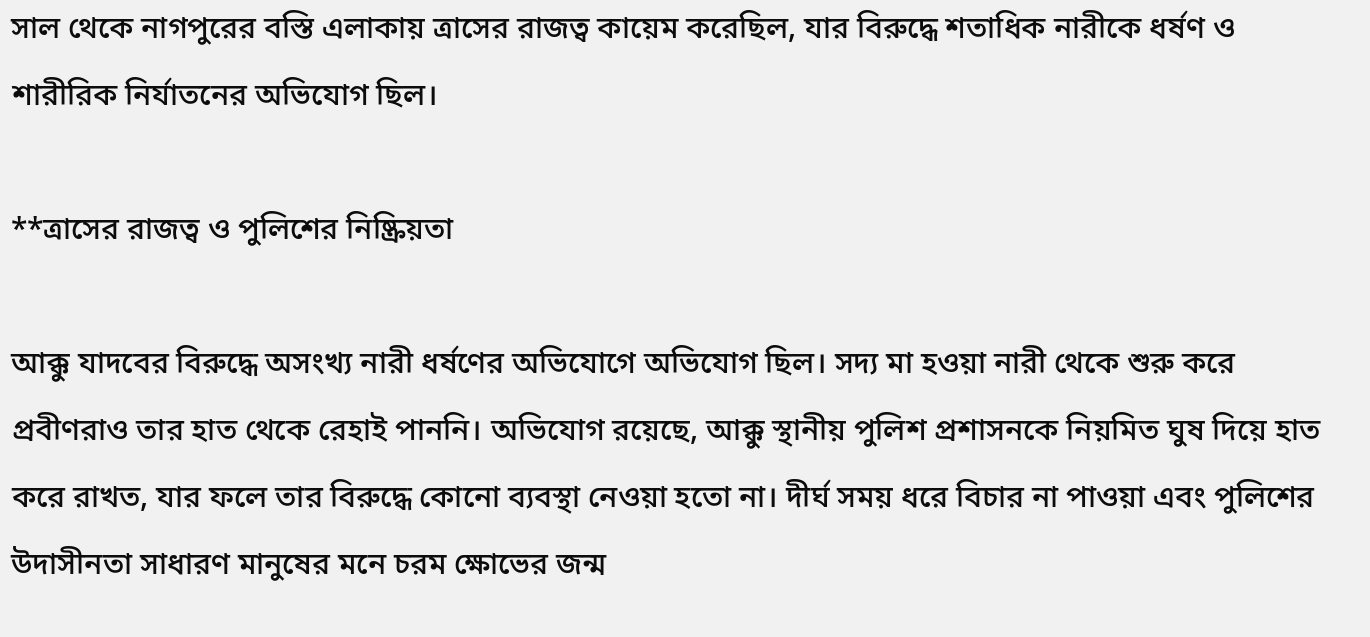সাল থেকে নাগপুরের বস্তি এলাকায় ত্রাসের রাজত্ব কায়েম করেছিল, যার বিরুদ্ধে শতাধিক নারীকে ধর্ষণ ও শারীরিক নির্যাতনের অভিযোগ ছিল।

**ত্রাসের রাজত্ব ও পুলিশের নিষ্ক্রিয়তা

আক্কু যাদবের বিরুদ্ধে অসংখ্য নারী ধর্ষণের অভিযোগে অভিযোগ ছিল। সদ্য মা হওয়া নারী থেকে শুরু করে প্রবীণরাও তার হাত থেকে রেহাই পাননি। অভিযোগ রয়েছে, আক্কু স্থানীয় পুলিশ প্রশাসনকে নিয়মিত ঘুষ দিয়ে হাত করে রাখত, যার ফলে তার বিরুদ্ধে কোনো ব্যবস্থা নেওয়া হতো না। দীর্ঘ সময় ধরে বিচার না পাওয়া এবং পুলিশের উদাসীনতা সাধারণ মানুষের মনে চরম ক্ষোভের জন্ম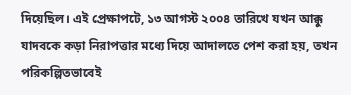দিয়েছিল। এই প্রেক্ষাপটে, ১৩ আগস্ট ২০০৪ তারিখে যখন আক্কু যাদবকে কড়া নিরাপত্তার মধ্যে দিয়ে আদালতে পেশ করা হয়, তখন পরিকল্পিতভাবেই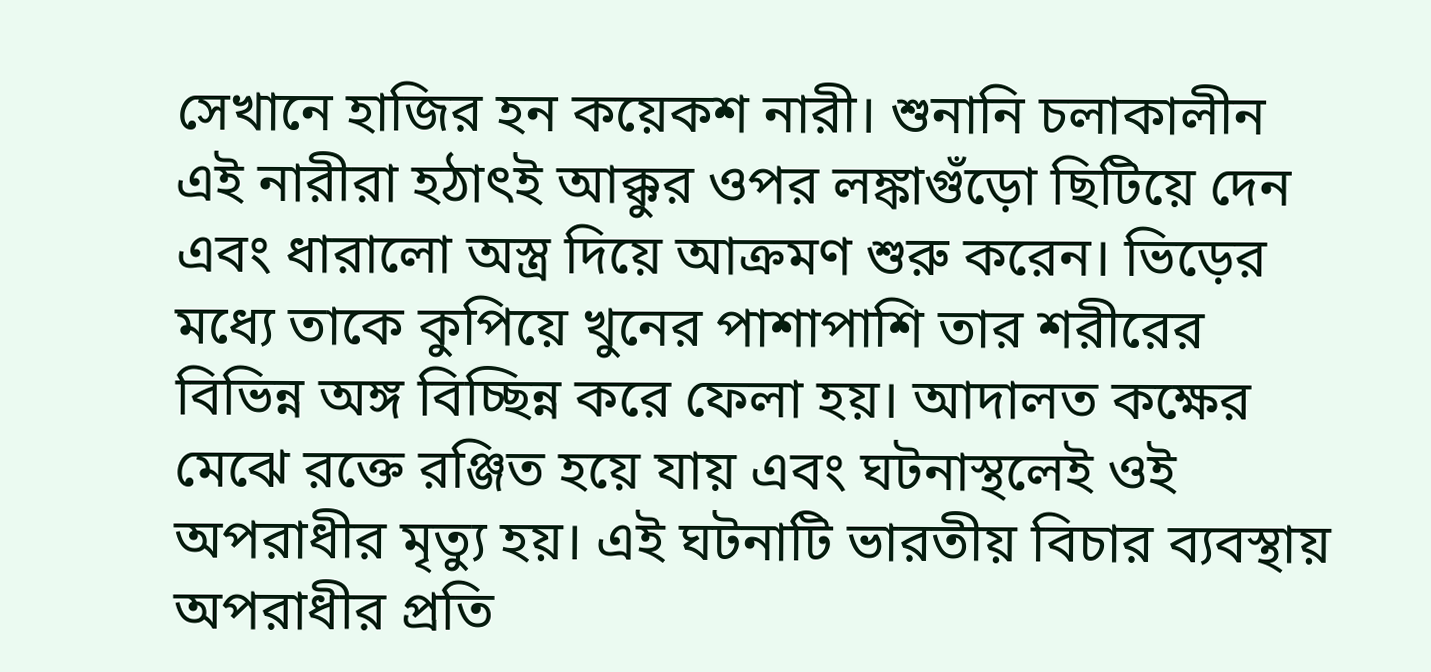সেখানে হাজির হন কয়েকশ নারী। শুনানি চলাকালীন এই নারীরা হঠাৎই আক্কুর ওপর লঙ্কাগুঁড়ো ছিটিয়ে দেন এবং ধারালো অস্ত্র দিয়ে আক্রমণ শুরু করেন। ভিড়ের মধ্যে তাকে কুপিয়ে খুনের পাশাপাশি তার শরীরের বিভিন্ন অঙ্গ বিচ্ছিন্ন করে ফেলা হয়। আদালত কক্ষের মেঝে রক্তে রঞ্জিত হয়ে যায় এবং ঘটনাস্থলেই ওই অপরাধীর মৃত্যু হয়। এই ঘটনাটি ভারতীয় বিচার ব্যবস্থায় অপরাধীর প্রতি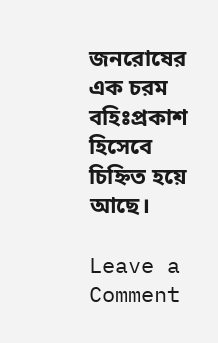জনরোষের এক চরম বহিঃপ্রকাশ হিসেবে চিহ্নিত হয়ে আছে।

Leave a Comment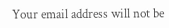Your email address will not be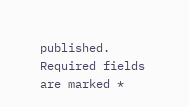published. Required fields are marked *